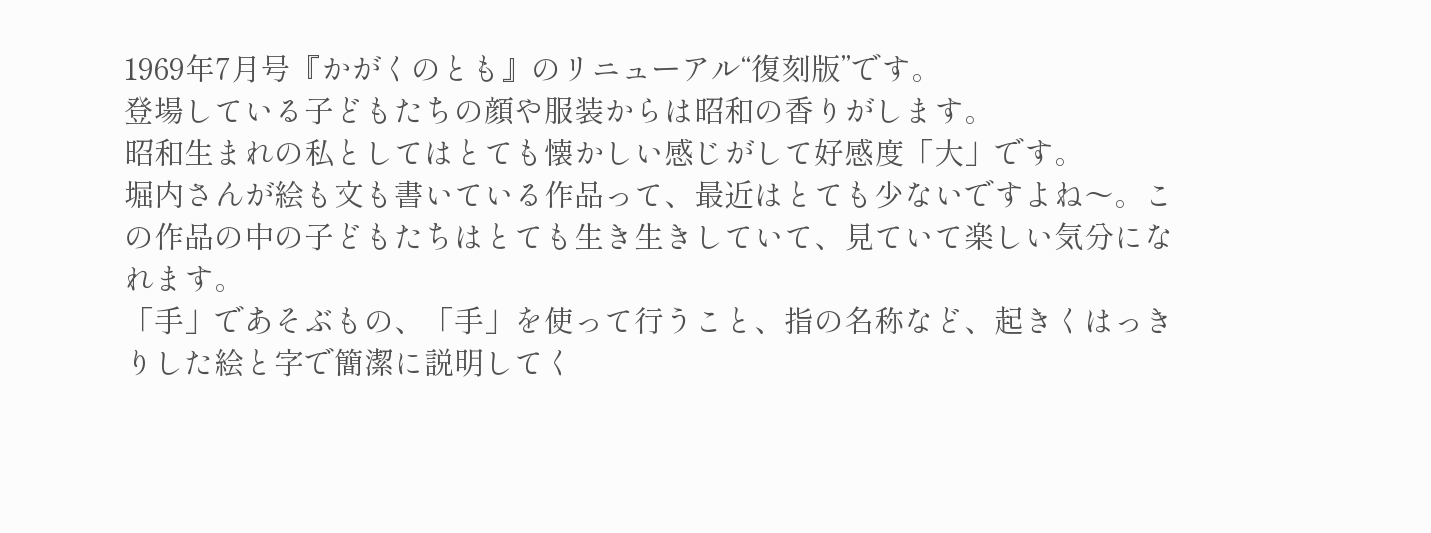1969年7月号『かがくのとも』のリニューアル“復刻版”です。
登場している子どもたちの顔や服装からは昭和の香りがします。
昭和生まれの私としてはとても懐かしい感じがして好感度「大」です。
堀内さんが絵も文も書いている作品って、最近はとても少ないですよね〜。この作品の中の子どもたちはとても生き生きしていて、見ていて楽しい気分になれます。
「手」であそぶもの、「手」を使って行うこと、指の名称など、起きくはっきりした絵と字で簡潔に説明してく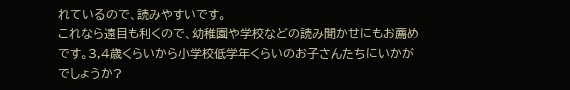れているので、読みやすいです。
これなら遠目も利くので、幼稚園や学校などの読み聞かせにもお薦めです。3,4歳くらいから小学校低学年くらいのお子さんたちにいかがでしょうか?